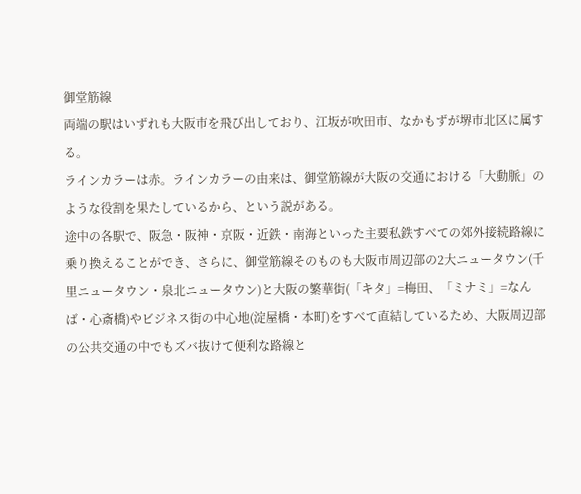御堂筋線
両端の駅はいずれも大阪市を飛び出しており、江坂が吹田市、なかもずが堺市北区に属する。
ラインカラーは赤。ラインカラーの由来は、御堂筋線が大阪の交通における「大動脈」のような役割を果たしているから、という説がある。
途中の各駅で、阪急・阪神・京阪・近鉄・南海といった主要私鉄すべての郊外接続路線に乗り換えることができ、さらに、御堂筋線そのものも大阪市周辺部の2大ニュータウン(千里ニュータウン・泉北ニュータウン)と大阪の繁華街(「キタ」=梅田、「ミナミ」=なんば・心斎橋)やビジネス街の中心地(淀屋橋・本町)をすべて直結しているため、大阪周辺部の公共交通の中でもズバ抜けて便利な路線と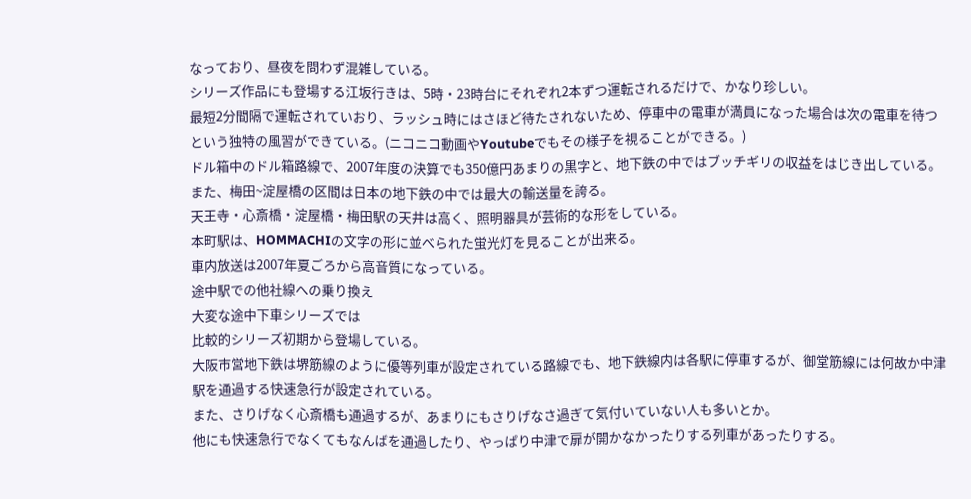なっており、昼夜を問わず混雑している。
シリーズ作品にも登場する江坂行きは、5時・23時台にそれぞれ2本ずつ運転されるだけで、かなり珍しい。
最短2分間隔で運転されていおり、ラッシュ時にはさほど待たされないため、停車中の電車が満員になった場合は次の電車を待つという独特の風習ができている。(ニコニコ動画やYoutubeでもその様子を視ることができる。)
ドル箱中のドル箱路線で、2007年度の決算でも350億円あまりの黒字と、地下鉄の中ではブッチギリの収益をはじき出している。
また、梅田~淀屋橋の区間は日本の地下鉄の中では最大の輸送量を誇る。
天王寺・心斎橋・淀屋橋・梅田駅の天井は高く、照明器具が芸術的な形をしている。
本町駅は、HOMMACHIの文字の形に並べられた蛍光灯を見ることが出来る。
車内放送は2007年夏ごろから高音質になっている。
途中駅での他社線への乗り換え
大変な途中下車シリーズでは
比較的シリーズ初期から登場している。
大阪市営地下鉄は堺筋線のように優等列車が設定されている路線でも、地下鉄線内は各駅に停車するが、御堂筋線には何故か中津駅を通過する快速急行が設定されている。
また、さりげなく心斎橋も通過するが、あまりにもさりげなさ過ぎて気付いていない人も多いとか。
他にも快速急行でなくてもなんばを通過したり、やっぱり中津で扉が開かなかったりする列車があったりする。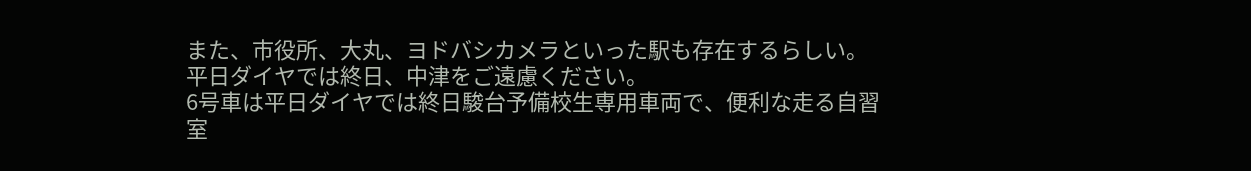また、市役所、大丸、ヨドバシカメラといった駅も存在するらしい。
平日ダイヤでは終日、中津をご遠慮ください。
6号車は平日ダイヤでは終日駿台予備校生専用車両で、便利な走る自習室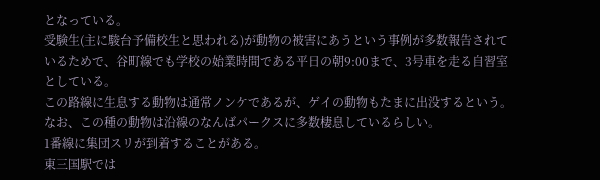となっている。
受験生(主に駿台予備校生と思われる)が動物の被害にあうという事例が多数報告されているためで、谷町線でも学校の始業時間である平日の朝9:00まで、3号車を走る自習室としている。
この路線に生息する動物は通常ノンケであるが、ゲイの動物もたまに出没するという。なお、この種の動物は沿線のなんばパークスに多数棲息しているらしい。
1番線に集団スリが到着することがある。
東三国駅では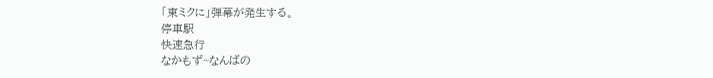「東ミクに」弾幕が発生する。
停車駅
快速急行
なかもず~なんばの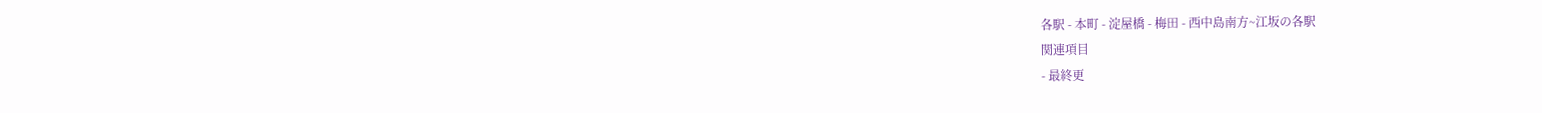各駅 - 本町 - 淀屋橋 - 梅田 - 西中島南方~江坂の各駅
関連項目
- 最終更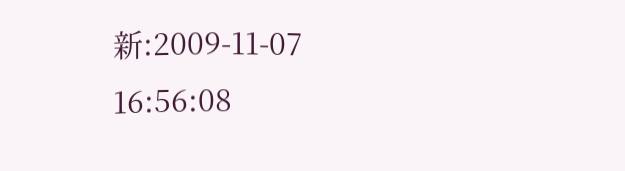新:2009-11-07 16:56:08